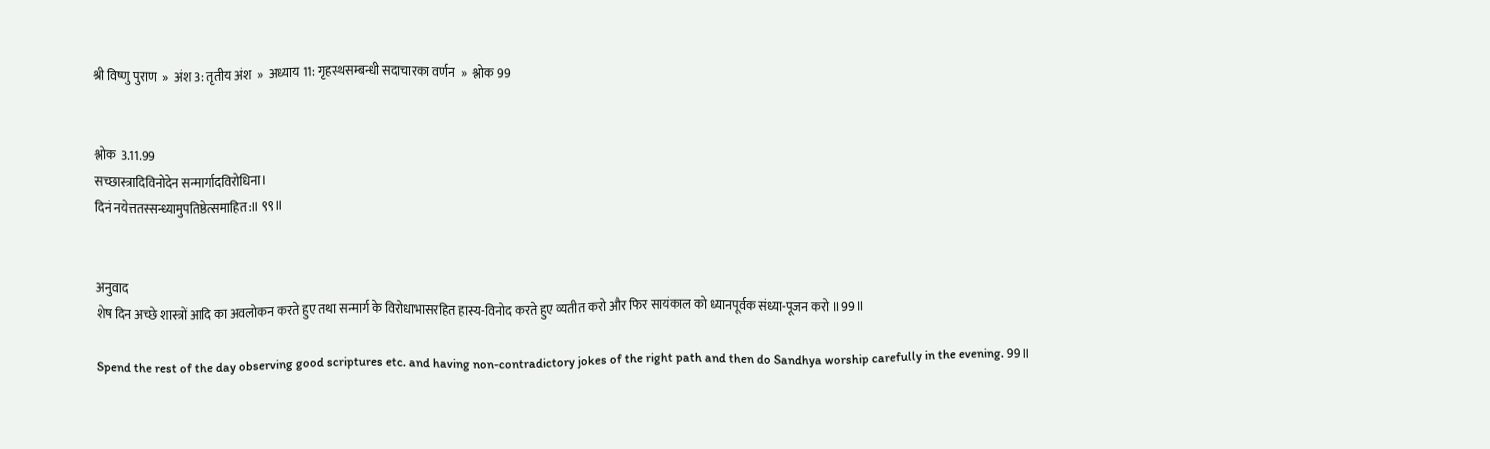श्री विष्णु पुराण  »  अंश 3: तृतीय अंश  »  अध्याय 11: गृहस्थसम्बन्धी सदाचारका वर्णन  »  श्लोक 99


श्लोक  3.11.99
सच्छास्त्रादिविनोदेन सन्मार्गादविरोधिना।
दिनं नयेत्ततस्सन्ध्यामुपतिष्ठेत्समाहित:॥ ९९॥


अनुवाद
शेष दिन अच्छे शास्त्रों आदि का अवलोकन करते हुए तथा सन्मार्ग के विरोधाभासरहित हास्य-विनोद करते हुए व्यतीत करो और फिर सायंकाल को ध्यानपूर्वक संध्या-पूजन करो ॥99॥

Spend the rest of the day observing good scriptures etc. and having non-contradictory jokes of the right path and then do Sandhya worship carefully in the evening. 99॥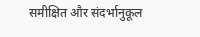समीक्षित और संदर्भानुकूल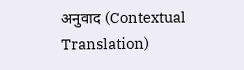अनुवाद (Contextual Translation)